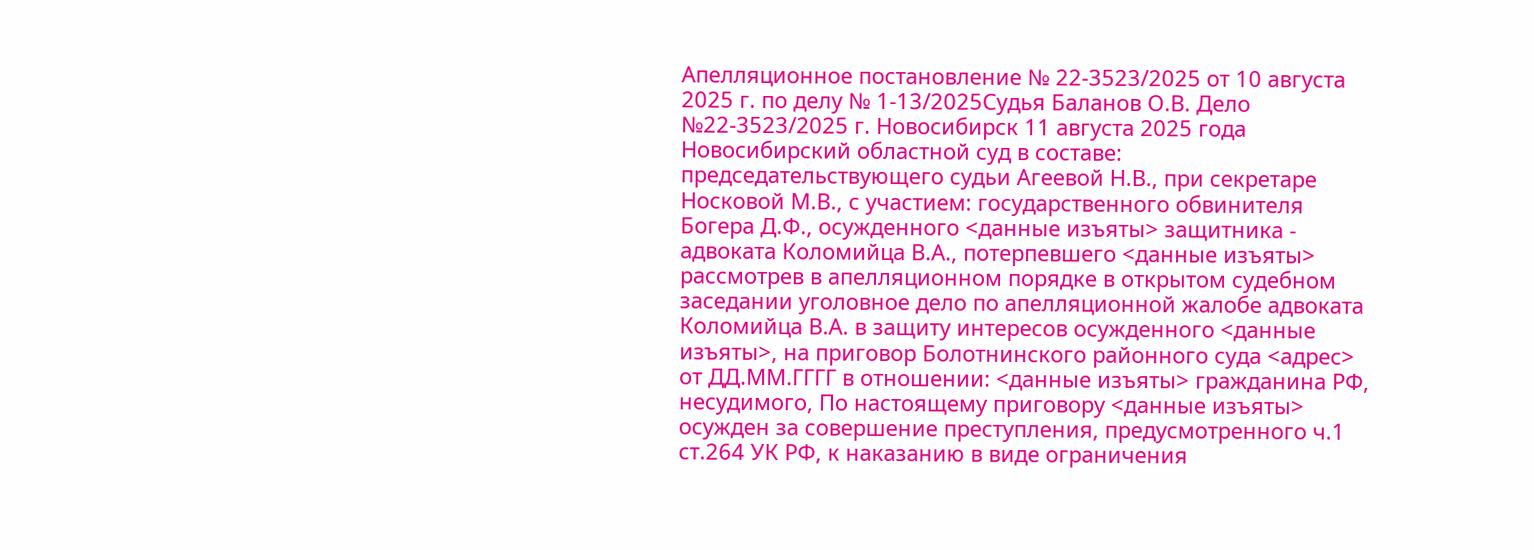Апелляционное постановление № 22-3523/2025 от 10 августа 2025 г. по делу № 1-13/2025Судья Баланов О.В. Дело №22-3523/2025 г. Новосибирск 11 августа 2025 года Новосибирский областной суд в составе: председательствующего судьи Агеевой Н.В., при секретаре Носковой М.В., с участием: государственного обвинителя Богера Д.Ф., осужденного <данные изъяты> защитника - адвоката Коломийца В.А., потерпевшего <данные изъяты> рассмотрев в апелляционном порядке в открытом судебном заседании уголовное дело по апелляционной жалобе адвоката Коломийца В.А. в защиту интересов осужденного <данные изъяты>, на приговор Болотнинского районного суда <адрес> от ДД.ММ.ГГГГ в отношении: <данные изъяты> гражданина РФ, несудимого, По настоящему приговору <данные изъяты> осужден за совершение преступления, предусмотренного ч.1 ст.264 УК РФ, к наказанию в виде ограничения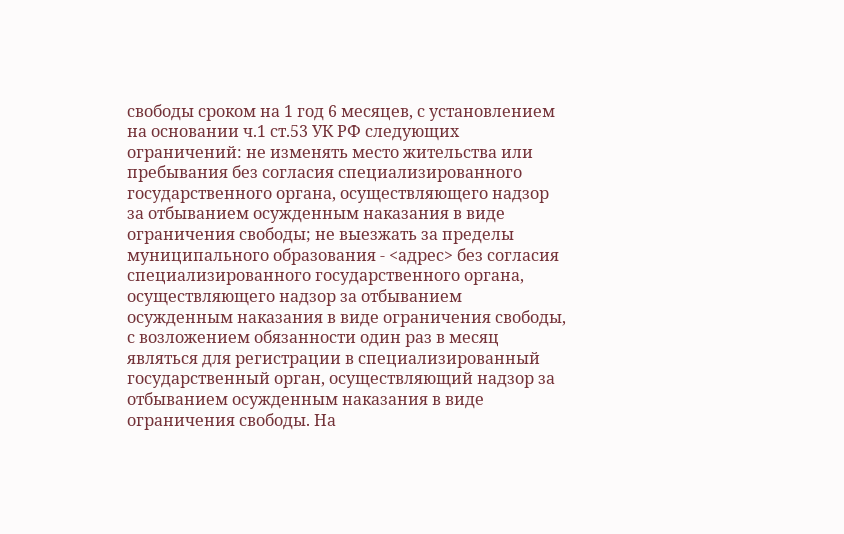свободы сроком на 1 год 6 месяцев, с установлением на основании ч.1 ст.53 УК РФ следующих ограничений: не изменять место жительства или пребывания без согласия специализированного государственного органа, осуществляющего надзор за отбыванием осужденным наказания в виде ограничения свободы; не выезжать за пределы муниципального образования - <адрес> без согласия специализированного государственного органа, осуществляющего надзор за отбыванием осужденным наказания в виде ограничения свободы, с возложением обязанности один раз в месяц являться для регистрации в специализированный государственный орган, осуществляющий надзор за отбыванием осужденным наказания в виде ограничения свободы. На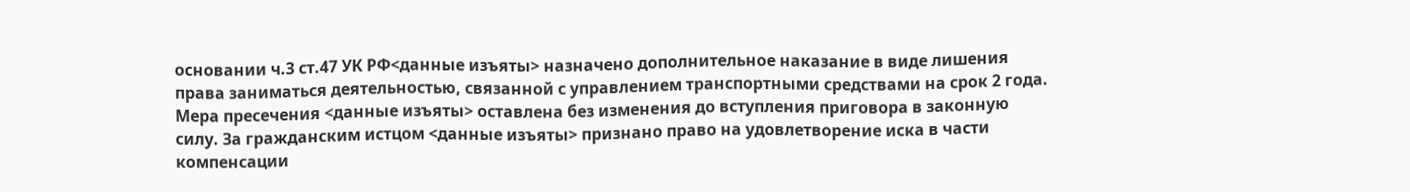основании ч.3 ст.47 УК РФ<данные изъяты> назначено дополнительное наказание в виде лишения права заниматься деятельностью, связанной с управлением транспортными средствами на срок 2 года. Мера пресечения <данные изъяты> оставлена без изменения до вступления приговора в законную силу. За гражданским истцом <данные изъяты> признано право на удовлетворение иска в части компенсации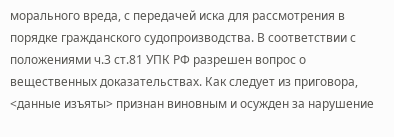морального вреда, с передачей иска для рассмотрения в порядке гражданского судопроизводства. В соответствии с положениями ч.3 ст.81 УПК РФ разрешен вопрос о вещественных доказательствах. Как следует из приговора, <данные изъяты> признан виновным и осужден за нарушение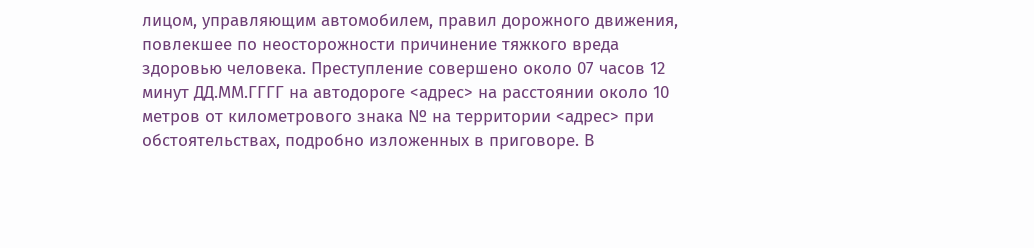лицом, управляющим автомобилем, правил дорожного движения, повлекшее по неосторожности причинение тяжкого вреда здоровью человека. Преступление совершено около 07 часов 12 минут ДД.ММ.ГГГГ на автодороге <адрес> на расстоянии около 10 метров от километрового знака № на территории <адрес> при обстоятельствах, подробно изложенных в приговоре. В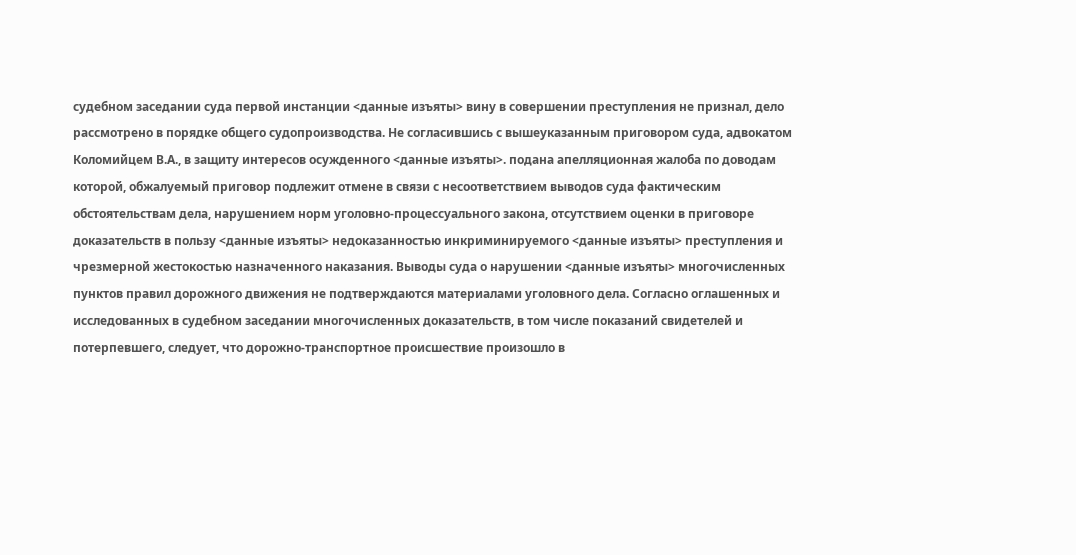судебном заседании суда первой инстанции <данные изъяты> вину в совершении преступления не признал, дело рассмотрено в порядке общего судопроизводства. Не согласившись с вышеуказанным приговором суда, адвокатом Коломийцем В.А., в защиту интересов осужденного <данные изъяты>. подана апелляционная жалоба по доводам которой, обжалуемый приговор подлежит отмене в связи с несоответствием выводов суда фактическим обстоятельствам дела, нарушением норм уголовно-процессуального закона, отсутствием оценки в приговоре доказательств в пользу <данные изъяты> недоказанностью инкриминируемого <данные изъяты> преступления и чрезмерной жестокостью назначенного наказания. Выводы суда о нарушении <данные изъяты> многочисленных пунктов правил дорожного движения не подтверждаются материалами уголовного дела. Согласно оглашенных и исследованных в судебном заседании многочисленных доказательств, в том числе показаний свидетелей и потерпевшего, следует, что дорожно-транспортное происшествие произошло в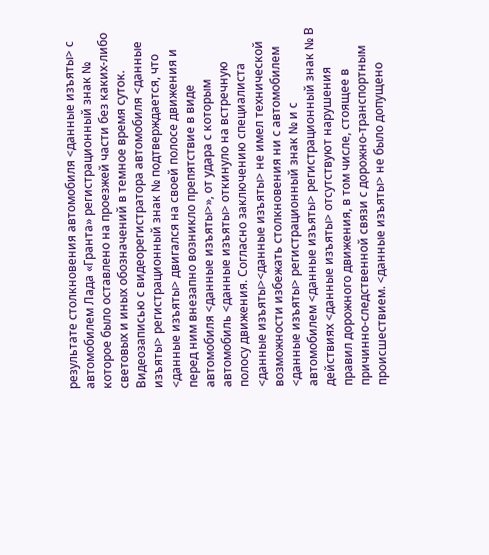результате столкновения автомобиля <данные изъяты> с автомобилем Лада «Гранта» регистрационный знак № которое было оставлено на проезжей части без каких-либо световых и иных обозначений в темное время суток. Видеозаписью с видеорегистратора автомобиля <данные изъяты> регистрационный знак № подтверждается, что <данные изъяты> двигался на своей полосе движения и перед ним внезапно возникло препятствие в виде автомобиля <данные изъяты>», от удара с которым автомобиль <данные изъяты> откинуло на встречную полосу движения. Согласно заключению специалиста <данные изъяты><данные изъяты> не имел технической возможности избежать столкновения ни с автомобилем <данные изъяты> регистрационный знак № и с автомобилем <данные изъяты> регистрационный знак № В действиях <данные изъяты> отсутствуют нарушения правил дорожного движения, в том числе, стоящее в причинно-следственной связи с дорожно-транспортным происшествием. <данные изъяты> не было допущено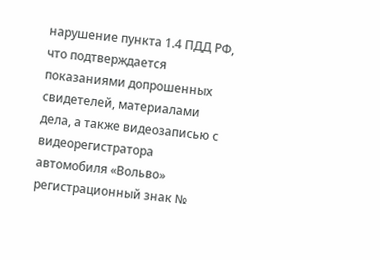нарушение пункта 1.4 ПДД РФ, что подтверждается показаниями допрошенных свидетелей, материалами дела, а также видеозаписью с видеорегистратора автомобиля «Вольво» регистрационный знак №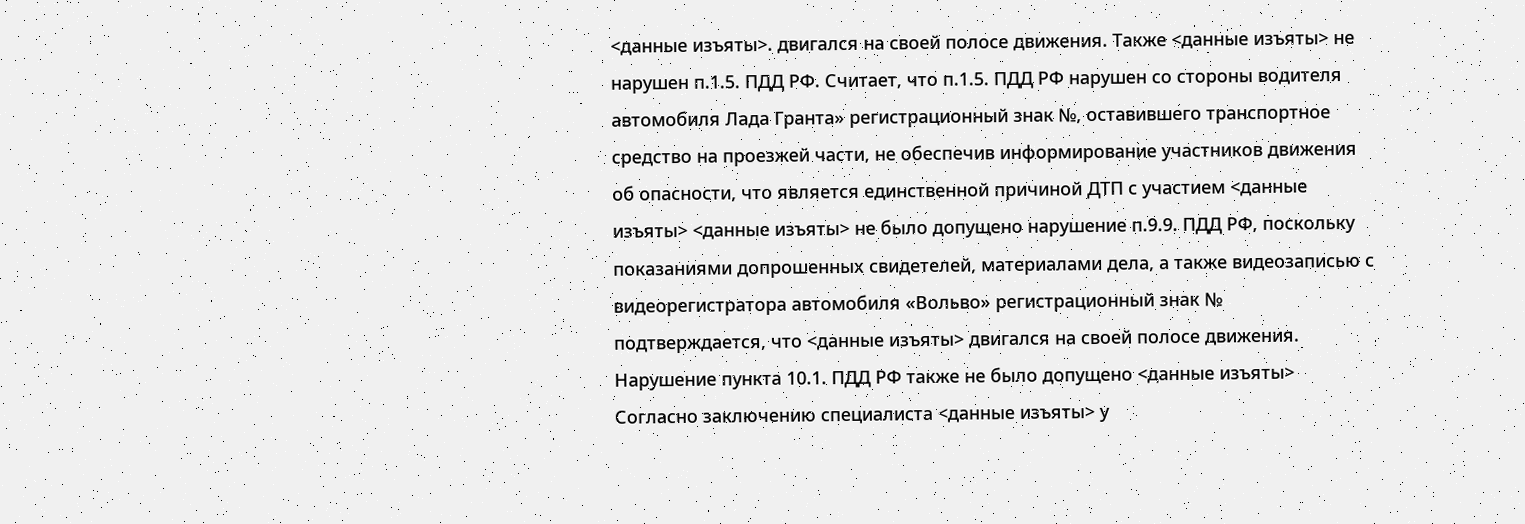<данные изъяты>. двигался на своей полосе движения. Также <данные изъяты> не нарушен п.1.5. ПДД РФ. Считает, что п.1.5. ПДД РФ нарушен со стороны водителя автомобиля Лада Гранта» регистрационный знак №, оставившего транспортное средство на проезжей части, не обеспечив информирование участников движения об опасности, что является единственной причиной ДТП с участием <данные изъяты> <данные изъяты> не было допущено нарушение п.9.9. ПДД РФ, поскольку показаниями допрошенных свидетелей, материалами дела, а также видеозаписью с видеорегистратора автомобиля «Вольво» регистрационный знак № подтверждается, что <данные изъяты> двигался на своей полосе движения. Нарушение пункта 10.1. ПДД РФ также не было допущено <данные изъяты> Согласно заключению специалиста <данные изъяты> у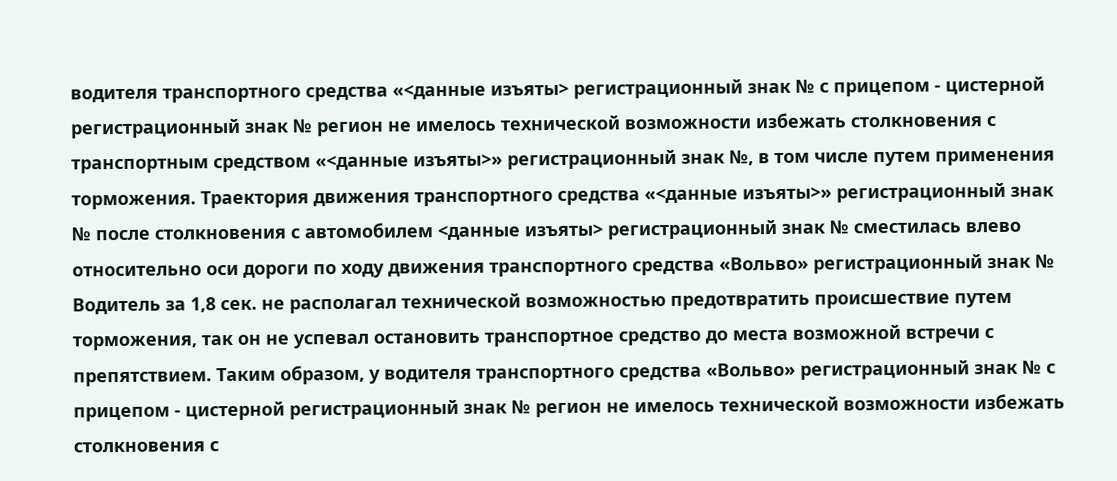водителя транспортного средства «<данные изъяты> регистрационный знак № с прицепом - цистерной регистрационный знак № регион не имелось технической возможности избежать столкновения с транспортным средством «<данные изъяты>» регистрационный знак №, в том числе путем применения торможения. Траектория движения транспортного средства «<данные изъяты>» регистрационный знак № после столкновения с автомобилем <данные изъяты> регистрационный знак № сместилась влево относительно оси дороги по ходу движения транспортного средства «Вольво» регистрационный знак № Водитель за 1,8 сек. не располагал технической возможностью предотвратить происшествие путем торможения, так он не успевал остановить транспортное средство до места возможной встречи с препятствием. Таким образом, у водителя транспортного средства «Вольво» регистрационный знак № с прицепом - цистерной регистрационный знак № регион не имелось технической возможности избежать столкновения с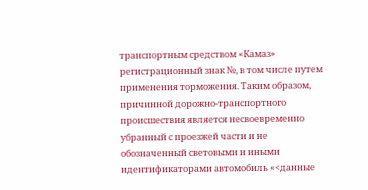транспортным средством «Камаз» регистрационный знак №, в том числе путем применения торможения. Таким образом, причинной дорожно-транспортного происшествия является несвоевременно убранный с проезжей части и не обозначенный световыми и иными идентификаторами автомобиль «<данные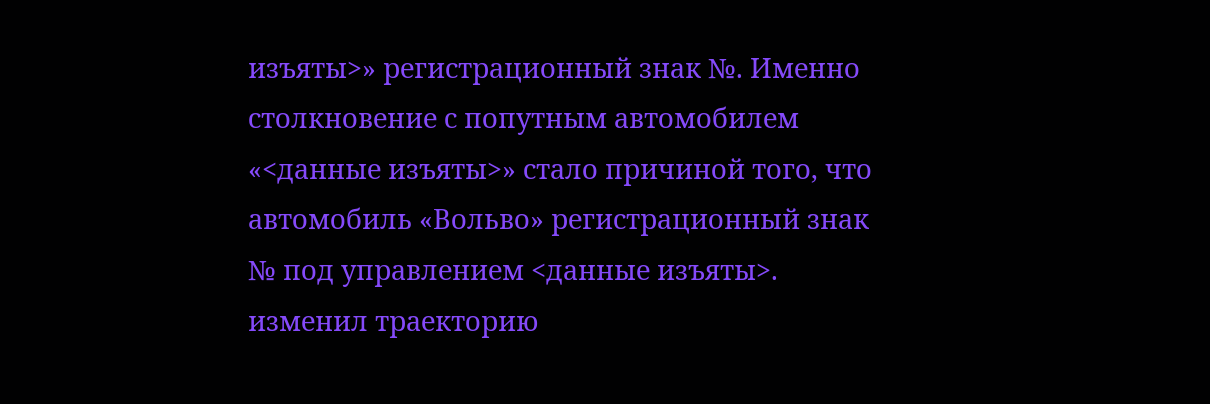изъяты>» регистрационный знак №. Именно столкновение с попутным автомобилем «<данные изъяты>» стало причиной того, что автомобиль «Вольво» регистрационный знак № под управлением <данные изъяты>. изменил траекторию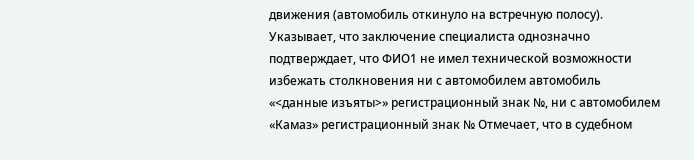движения (автомобиль откинуло на встречную полосу). Указывает, что заключение специалиста однозначно подтверждает, что ФИО1 не имел технической возможности избежать столкновения ни с автомобилем автомобиль «<данные изъяты>» регистрационный знак №, ни с автомобилем «Камаз» регистрационный знак № Отмечает, что в судебном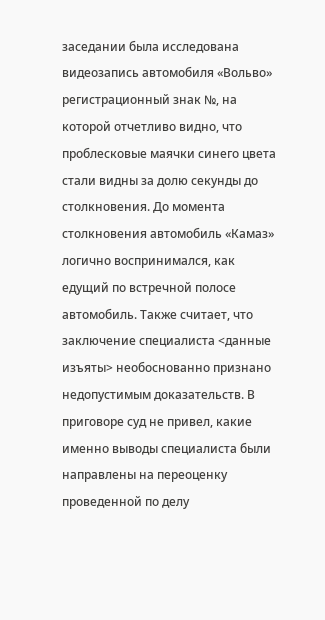заседании была исследована видеозапись автомобиля «Вольво» регистрационный знак №, на которой отчетливо видно, что проблесковые маячки синего цвета стали видны за долю секунды до столкновения. До момента столкновения автомобиль «Камаз» логично воспринимался, как едущий по встречной полосе автомобиль. Также считает, что заключение специалиста <данные изъяты> необоснованно признано недопустимым доказательств. В приговоре суд не привел, какие именно выводы специалиста были направлены на переоценку проведенной по делу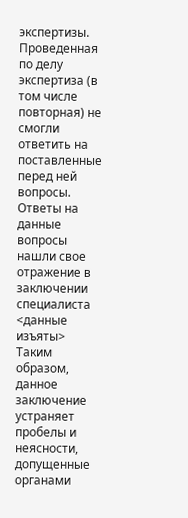экспертизы. Проведенная по делу экспертиза (в том числе повторная) не смогли ответить на поставленные перед ней вопросы. Ответы на данные вопросы нашли свое отражение в заключении специалиста <данные изъяты> Таким образом, данное заключение устраняет пробелы и неясности, допущенные органами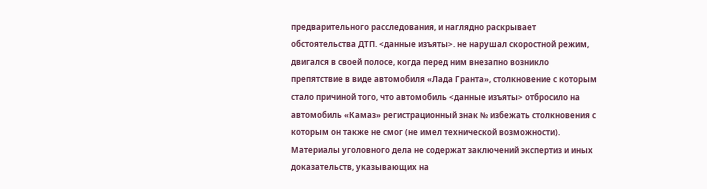предварительного расследования, и наглядно раскрывает обстоятельства ДТП. <данные изъяты>. не нарушал скоростной режим, двигался в своей полосе, когда перед ним внезапно возникло препятствие в виде автомобиля «Лада Гранта», столкновение с которым стало причиной того, что автомобиль <данные изъяты> отбросило на автомобиль «Камаз» регистрационный знак № избежать столкновения с которым он также не смог (не имел технической возможности). Материалы уголовного дела не содержат заключений экспертиз и иных доказательств, указывающих на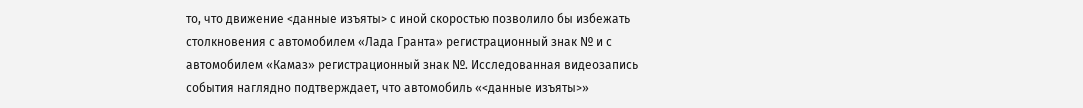то, что движение <данные изъяты> с иной скоростью позволило бы избежать столкновения с автомобилем «Лада Гранта» регистрационный знак № и с автомобилем «Камаз» регистрационный знак №. Исследованная видеозапись события наглядно подтверждает, что автомобиль «<данные изъяты>»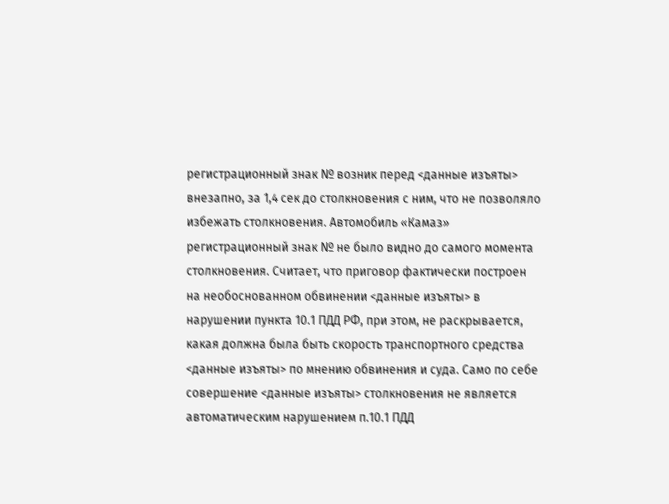регистрационный знак № возник перед <данные изъяты> внезапно, за 1,4 сек до столкновения с ним, что не позволяло избежать столкновения. Автомобиль «Камаз» регистрационный знак № не было видно до самого момента столкновения. Считает, что приговор фактически построен на необоснованном обвинении <данные изъяты> в нарушении пункта 10.1 ПДД РФ, при этом, не раскрывается, какая должна была быть скорость транспортного средства <данные изъяты> по мнению обвинения и суда. Само по себе совершение <данные изъяты> столкновения не является автоматическим нарушением п.10.1 ПДД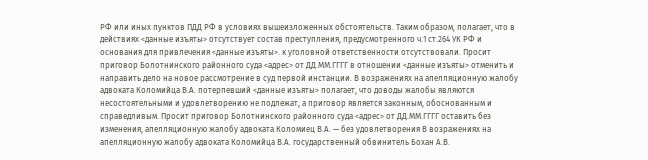РФ или иных пунктов ПДД РФ в условиях вышеизложенных обстоятельств. Таким образом, полагает, что в действиях <данные изъяты> отсутствует состав преступления, предусмотренного ч.1 ст.264 УК РФ и основания для привлечения <данные изъяты>. к уголовной ответственности отсутствовали. Просит приговор Болотнинского районного суда <адрес> от ДД.ММ.ГГГГ в отношении <данные изъяты> отменить и направить дело на новое рассмотрение в суд первой инстанции. В возражениях на апелляционную жалобу адвоката Коломийца В.А. потерпевший <данные изъяты> полагает, что доводы жалобы являются несостоятельными и удовлетворению не подлежат, а приговор является законным, обоснованным и справедливым. Просит приговор Болотнинского районного суда <адрес> от ДД.ММ.ГГГГ оставить без изменения, апелляционную жалобу адвоката Коломиец В.А. — без удовлетворения В возражениях на апелляционную жалобу адвоката Коломийца В.А. государственный обвинитель Бохан А.В.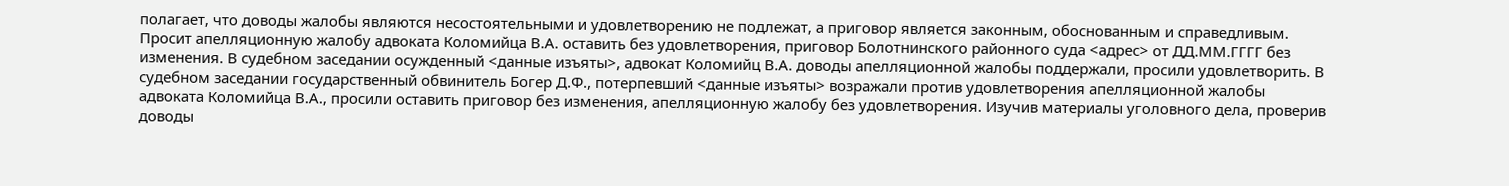полагает, что доводы жалобы являются несостоятельными и удовлетворению не подлежат, а приговор является законным, обоснованным и справедливым. Просит апелляционную жалобу адвоката Коломийца В.А. оставить без удовлетворения, приговор Болотнинского районного суда <адрес> от ДД.ММ.ГГГГ без изменения. В судебном заседании осужденный <данные изъяты>, адвокат Коломийц В.А. доводы апелляционной жалобы поддержали, просили удовлетворить. В судебном заседании государственный обвинитель Богер Д.Ф., потерпевший <данные изъяты> возражали против удовлетворения апелляционной жалобы адвоката Коломийца В.А., просили оставить приговор без изменения, апелляционную жалобу без удовлетворения. Изучив материалы уголовного дела, проверив доводы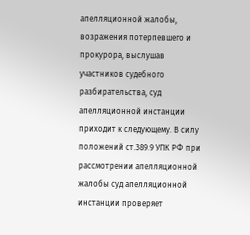апелляционной жалобы, возражения потерпевшего и прокурора, выслушав участников судебного разбирательства, суд апелляционной инстанции приходит к следующему. В силу положений ст.389.9 УПК РФ при рассмотрении апелляционной жалобы суд апелляционной инстанции проверяет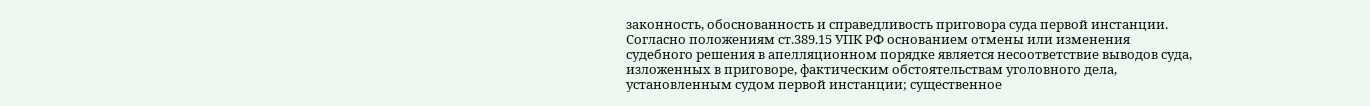законность, обоснованность и справедливость приговора суда первой инстанции. Согласно положениям ст.389.15 УПК РФ основанием отмены или изменения судебного решения в апелляционном порядке является несоответствие выводов суда, изложенных в приговоре, фактическим обстоятельствам уголовного дела, установленным судом первой инстанции; существенное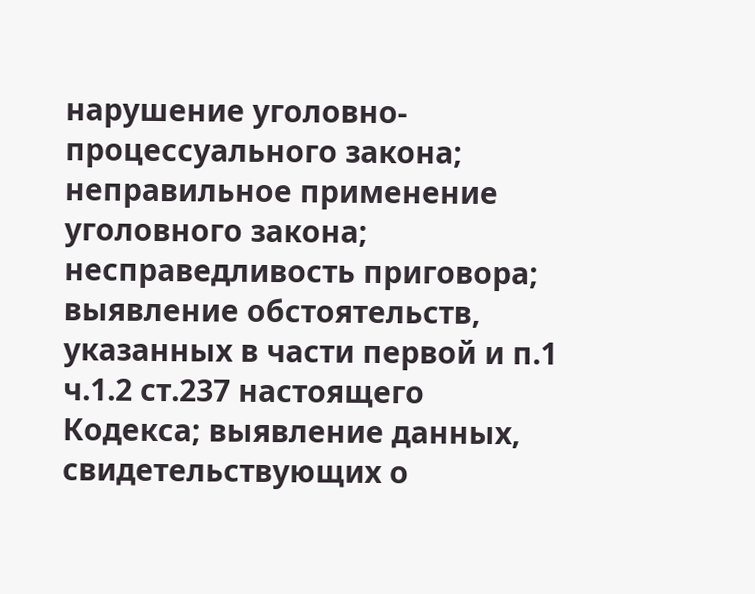нарушение уголовно-процессуального закона; неправильное применение уголовного закона; несправедливость приговора; выявление обстоятельств, указанных в части первой и п.1 ч.1.2 ст.237 настоящего Кодекса; выявление данных, свидетельствующих о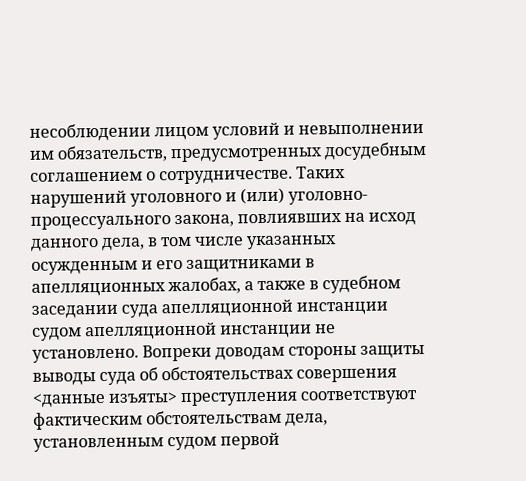несоблюдении лицом условий и невыполнении им обязательств, предусмотренных досудебным соглашением о сотрудничестве. Таких нарушений уголовного и (или) уголовно-процессуального закона, повлиявших на исход данного дела, в том числе указанных осужденным и его защитниками в апелляционных жалобах, а также в судебном заседании суда апелляционной инстанции судом апелляционной инстанции не установлено. Вопреки доводам стороны защиты выводы суда об обстоятельствах совершения <данные изъяты> преступления соответствуют фактическим обстоятельствам дела, установленным судом первой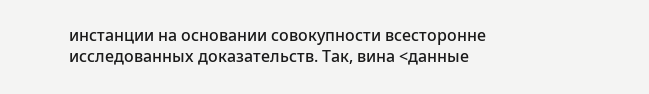инстанции на основании совокупности всесторонне исследованных доказательств. Так, вина <данные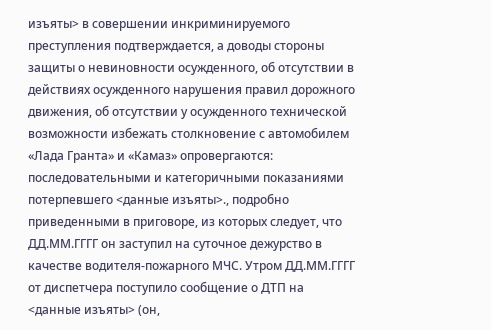изъяты> в совершении инкриминируемого преступления подтверждается, а доводы стороны защиты о невиновности осужденного, об отсутствии в действиях осужденного нарушения правил дорожного движения, об отсутствии у осужденного технической возможности избежать столкновение с автомобилем «Лада Гранта» и «Камаз» опровергаются: последовательными и категоричными показаниями потерпевшего <данные изъяты>., подробно приведенными в приговоре, из которых следует, что ДД.ММ.ГГГГ он заступил на суточное дежурство в качестве водителя-пожарного МЧС. Утром ДД.ММ.ГГГГ от диспетчера поступило сообщение о ДТП на <данные изъяты> (он,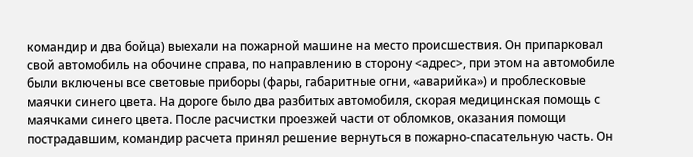командир и два бойца) выехали на пожарной машине на место происшествия. Он припарковал свой автомобиль на обочине справа, по направлению в сторону <адрес>, при этом на автомобиле были включены все световые приборы (фары, габаритные огни, «аварийка») и проблесковые маячки синего цвета. На дороге было два разбитых автомобиля, скорая медицинская помощь с маячками синего цвета. После расчистки проезжей части от обломков, оказания помощи пострадавшим, командир расчета принял решение вернуться в пожарно-спасательную часть. Он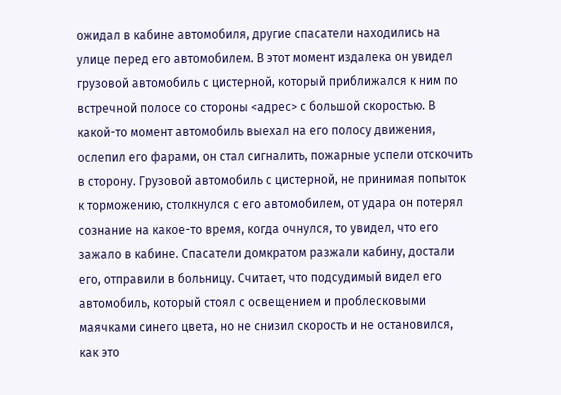ожидал в кабине автомобиля, другие спасатели находились на улице перед его автомобилем. В этот момент издалека он увидел грузовой автомобиль с цистерной, который приближался к ним по встречной полосе со стороны <адрес> с большой скоростью. В какой-то момент автомобиль выехал на его полосу движения, ослепил его фарами, он стал сигналить, пожарные успели отскочить в сторону. Грузовой автомобиль с цистерной, не принимая попыток к торможению, столкнулся с его автомобилем, от удара он потерял сознание на какое-то время, когда очнулся, то увидел, что его зажало в кабине. Спасатели домкратом разжали кабину, достали его, отправили в больницу. Считает, что подсудимый видел его автомобиль, который стоял с освещением и проблесковыми маячками синего цвета, но не снизил скорость и не остановился, как это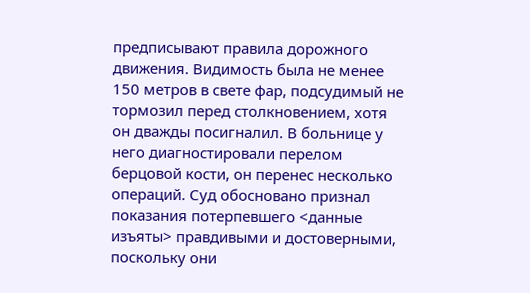предписывают правила дорожного движения. Видимость была не менее 150 метров в свете фар, подсудимый не тормозил перед столкновением, хотя он дважды посигналил. В больнице у него диагностировали перелом берцовой кости, он перенес несколько операций. Суд обосновано признал показания потерпевшего <данные изъяты> правдивыми и достоверными, поскольку они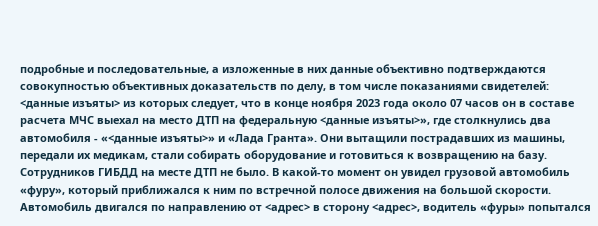подробные и последовательные, а изложенные в них данные объективно подтверждаются совокупностью объективных доказательств по делу, в том числе показаниями свидетелей: <данные изъяты> из которых следует, что в конце ноября 2023 года около 07 часов он в составе расчета МЧС выехал на место ДТП на федеральную <данные изъяты>», где столкнулись два автомобиля - «<данные изъяты>» и «Лада Гранта». Они вытащили пострадавших из машины, передали их медикам, стали собирать оборудование и готовиться к возвращению на базу. Сотрудников ГИБДД на месте ДТП не было. В какой-то момент он увидел грузовой автомобиль «фуру», который приближался к ним по встречной полосе движения на большой скорости. Автомобиль двигался по направлению от <адрес> в сторону <адрес>, водитель «фуры» попытался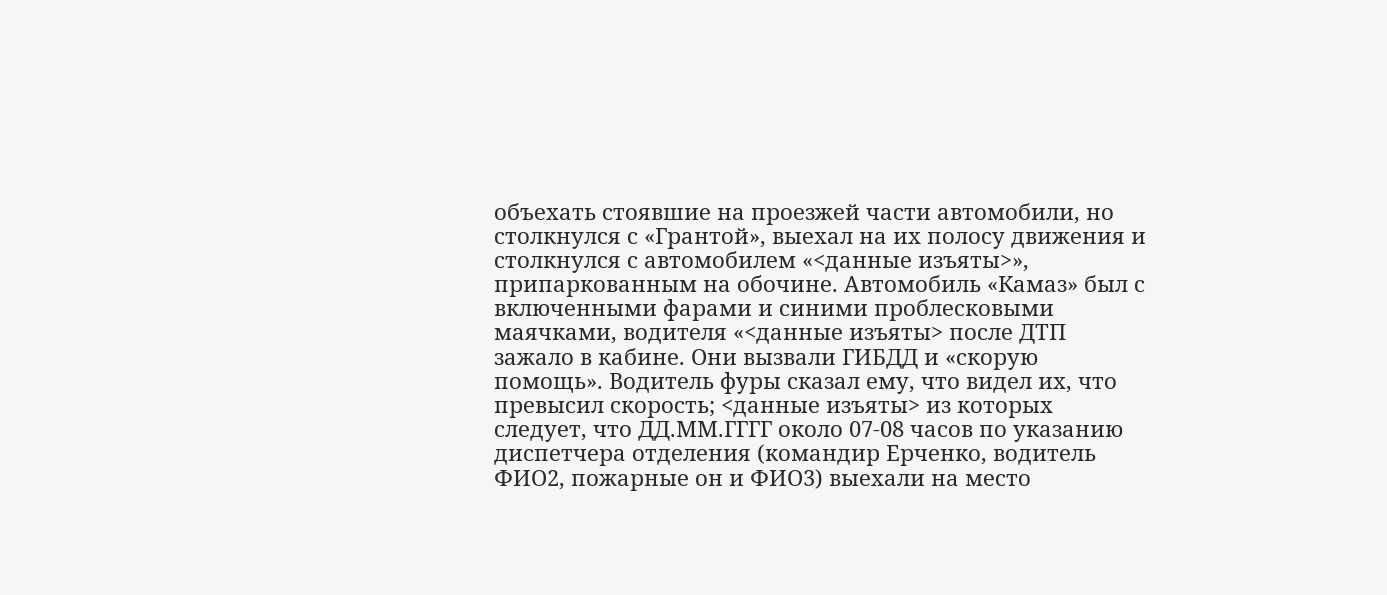объехать стоявшие на проезжей части автомобили, но столкнулся с «Грантой», выехал на их полосу движения и столкнулся с автомобилем «<данные изъяты>», припаркованным на обочине. Автомобиль «Камаз» был с включенными фарами и синими проблесковыми маячками, водителя «<данные изъяты> после ДТП зажало в кабине. Они вызвали ГИБДД и «скорую помощь». Водитель фуры сказал ему, что видел их, что превысил скорость; <данные изъяты> из которых следует, что ДД.ММ.ГГГГ около 07-08 часов по указанию диспетчера отделения (командир Ерченко, водитель ФИО2, пожарные он и ФИО3) выехали на место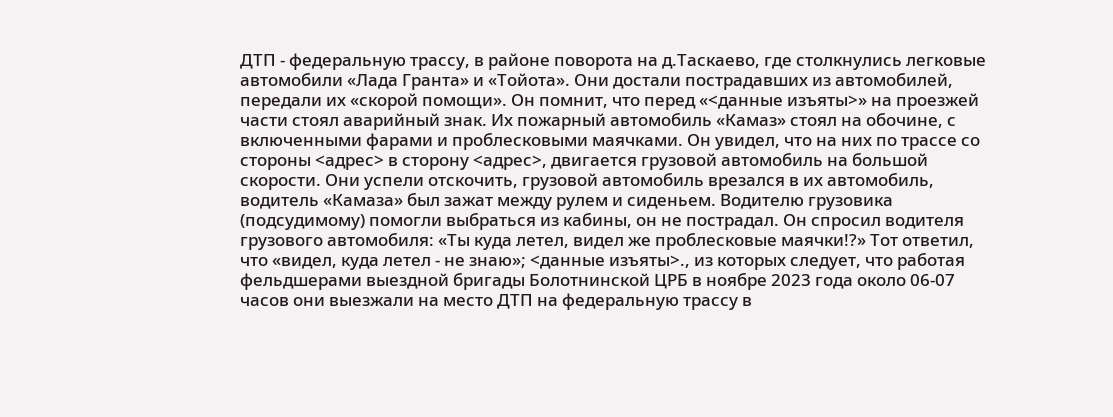ДТП - федеральную трассу, в районе поворота на д.Таскаево, где столкнулись легковые автомобили «Лада Гранта» и «Тойота». Они достали пострадавших из автомобилей, передали их «скорой помощи». Он помнит, что перед «<данные изъяты>» на проезжей части стоял аварийный знак. Их пожарный автомобиль «Камаз» стоял на обочине, с включенными фарами и проблесковыми маячками. Он увидел, что на них по трассе со стороны <адрес> в сторону <адрес>, двигается грузовой автомобиль на большой скорости. Они успели отскочить, грузовой автомобиль врезался в их автомобиль, водитель «Камаза» был зажат между рулем и сиденьем. Водителю грузовика (подсудимому) помогли выбраться из кабины, он не пострадал. Он спросил водителя грузового автомобиля: «Ты куда летел, видел же проблесковые маячки!?» Тот ответил, что «видел, куда летел - не знаю»; <данные изъяты>., из которых следует, что работая фельдшерами выездной бригады Болотнинской ЦРБ в ноябре 2023 года около 06-07 часов они выезжали на место ДТП на федеральную трассу в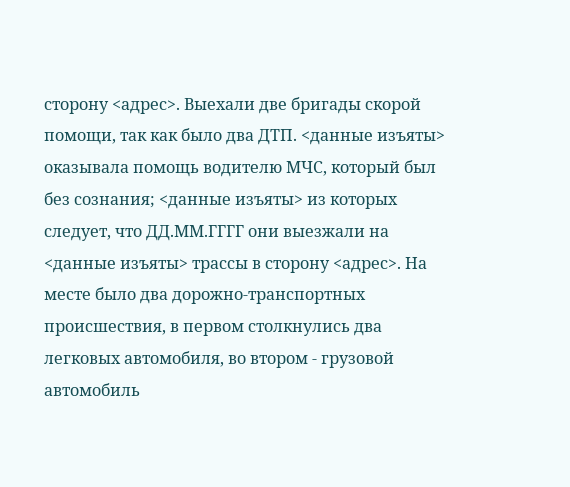сторону <адрес>. Выехали две бригады скорой помощи, так как было два ДТП. <данные изъяты> оказывала помощь водителю МЧС, который был без сознания; <данные изъяты> из которых следует, что ДД.ММ.ГГГГ они выезжали на <данные изъяты> трассы в сторону <адрес>. На месте было два дорожно-транспортных происшествия, в первом столкнулись два легковых автомобиля, во втором - грузовой автомобиль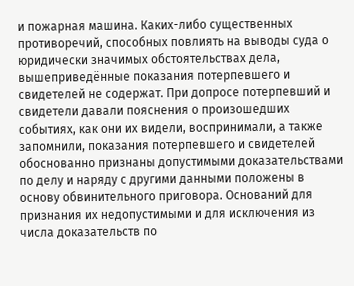и пожарная машина. Каких-либо существенных противоречий, способных повлиять на выводы суда о юридически значимых обстоятельствах дела, вышеприведённые показания потерпевшего и свидетелей не содержат. При допросе потерпевший и свидетели давали пояснения о произошедших событиях, как они их видели, воспринимали, а также запомнили, показания потерпевшего и свидетелей обоснованно признаны допустимыми доказательствами по делу и наряду с другими данными положены в основу обвинительного приговора. Оснований для признания их недопустимыми и для исключения из числа доказательств по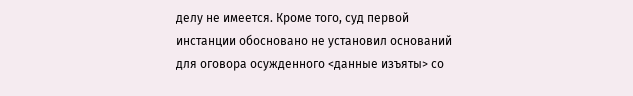делу не имеется. Кроме того, суд первой инстанции обосновано не установил оснований для оговора осужденного <данные изъяты> со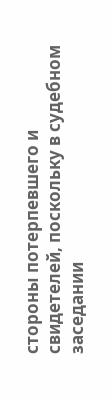стороны потерпевшего и свидетелей, поскольку в судебном заседании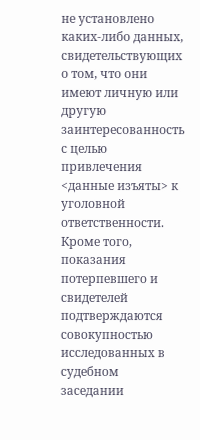не установлено каких-либо данных, свидетельствующих о том, что они имеют личную или другую заинтересованность с целью привлечения <данные изъяты> к уголовной ответственности. Кроме того, показания потерпевшего и свидетелей подтверждаются совокупностью исследованных в судебном заседании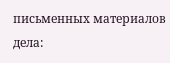письменных материалов дела: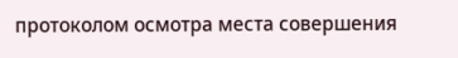протоколом осмотра места совершения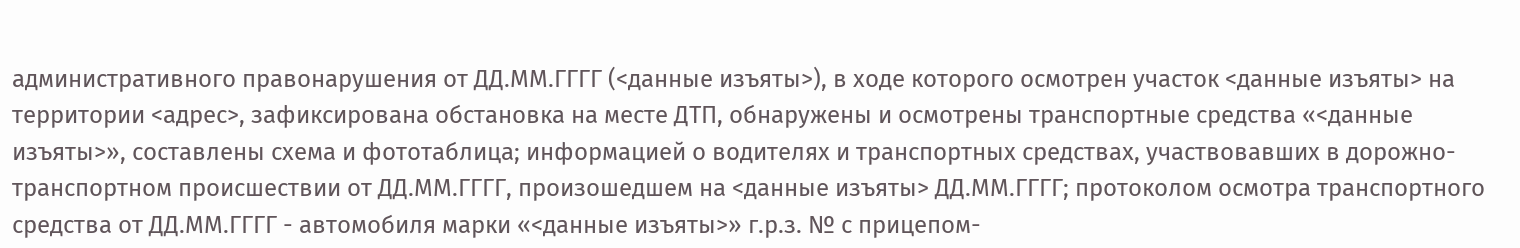административного правонарушения от ДД.ММ.ГГГГ (<данные изъяты>), в ходе которого осмотрен участок <данные изъяты> на территории <адрес>, зафиксирована обстановка на месте ДТП, обнаружены и осмотрены транспортные средства «<данные изъяты>», составлены схема и фототаблица; информацией о водителях и транспортных средствах, участвовавших в дорожно-транспортном происшествии от ДД.ММ.ГГГГ, произошедшем на <данные изъяты> ДД.ММ.ГГГГ; протоколом осмотра транспортного средства от ДД.ММ.ГГГГ - автомобиля марки «<данные изъяты>» г.р.з. № с прицепом-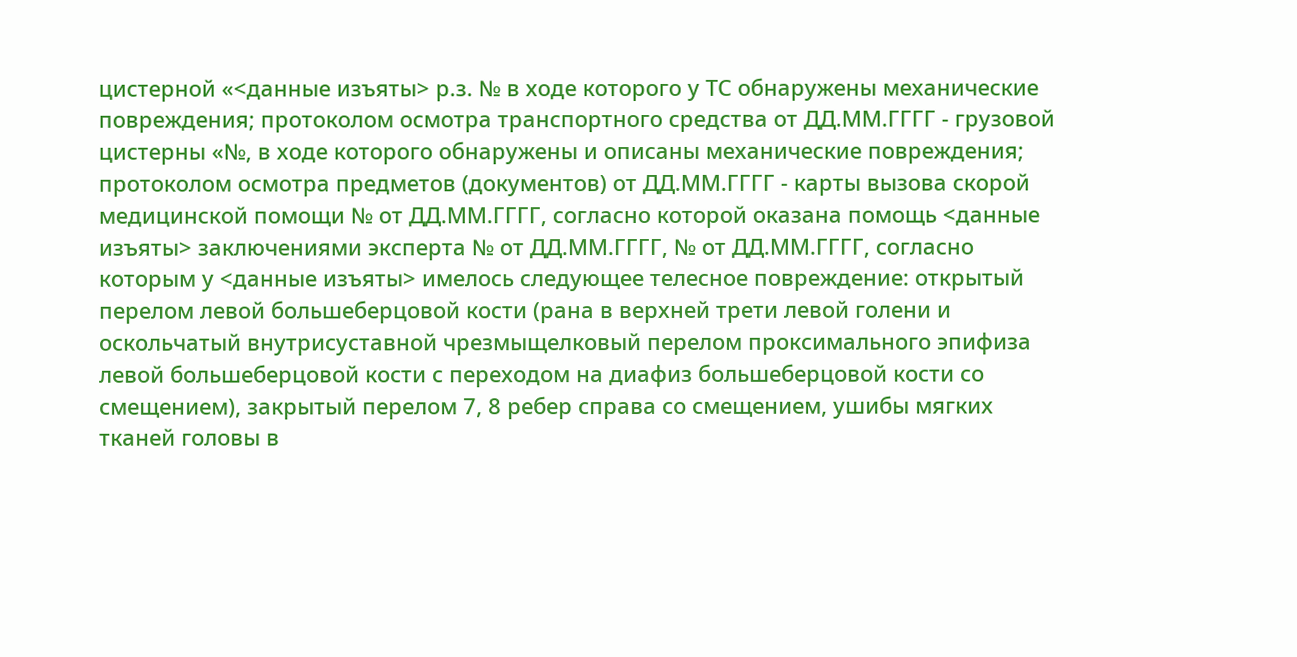цистерной «<данные изъяты> р.з. № в ходе которого у ТС обнаружены механические повреждения; протоколом осмотра транспортного средства от ДД.ММ.ГГГГ - грузовой цистерны «№, в ходе которого обнаружены и описаны механические повреждения; протоколом осмотра предметов (документов) от ДД.ММ.ГГГГ - карты вызова скорой медицинской помощи № от ДД.ММ.ГГГГ, согласно которой оказана помощь <данные изъяты> заключениями эксперта № от ДД.ММ.ГГГГ, № от ДД.ММ.ГГГГ, согласно которым у <данные изъяты> имелось следующее телесное повреждение: открытый перелом левой большеберцовой кости (рана в верхней трети левой голени и оскольчатый внутрисуставной чрезмыщелковый перелом проксимального эпифиза левой большеберцовой кости с переходом на диафиз большеберцовой кости со смещением), закрытый перелом 7, 8 ребер справа со смещением, ушибы мягких тканей головы в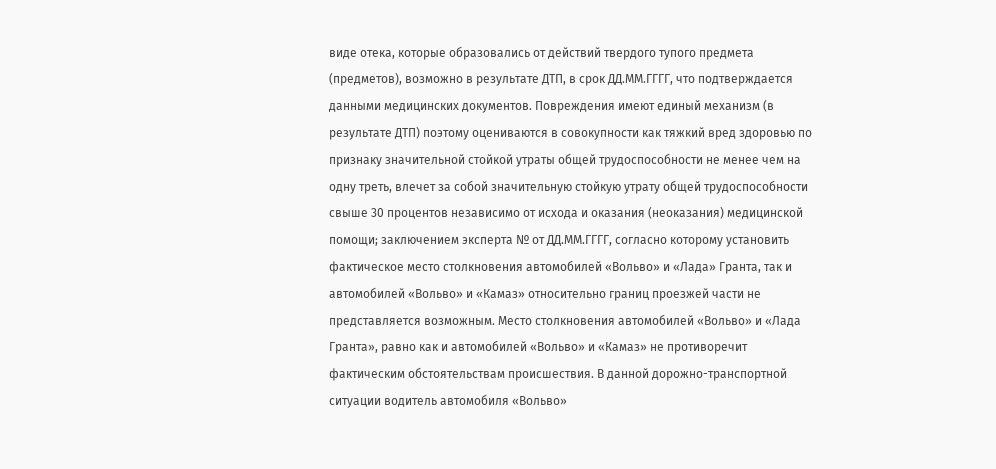виде отека, которые образовались от действий твердого тупого предмета (предметов), возможно в результате ДТП, в срок ДД.ММ.ГГГГ, что подтверждается данными медицинских документов. Повреждения имеют единый механизм (в результате ДТП) поэтому оцениваются в совокупности как тяжкий вред здоровью по признаку значительной стойкой утраты общей трудоспособности не менее чем на одну треть, влечет за собой значительную стойкую утрату общей трудоспособности свыше 30 процентов независимо от исхода и оказания (неоказания) медицинской помощи; заключением эксперта № от ДД.ММ.ГГГГ, согласно которому установить фактическое место столкновения автомобилей «Вольво» и «Лада» Гранта, так и автомобилей «Вольво» и «Камаз» относительно границ проезжей части не представляется возможным. Место столкновения автомобилей «Вольво» и «Лада Гранта», равно как и автомобилей «Вольво» и «Камаз» не противоречит фактическим обстоятельствам происшествия. В данной дорожно-транспортной ситуации водитель автомобиля «Вольво»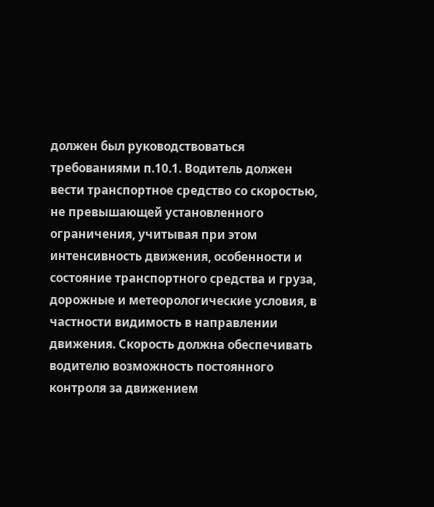должен был руководствоваться требованиями п.10.1. Водитель должен вести транспортное средство со скоростью, не превышающей установленного ограничения, учитывая при этом интенсивность движения, особенности и состояние транспортного средства и груза, дорожные и метеорологические условия, в частности видимость в направлении движения. Скорость должна обеспечивать водителю возможность постоянного контроля за движением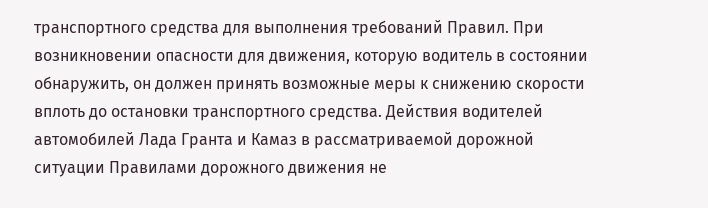транспортного средства для выполнения требований Правил. При возникновении опасности для движения, которую водитель в состоянии обнаружить, он должен принять возможные меры к снижению скорости вплоть до остановки транспортного средства. Действия водителей автомобилей Лада Гранта и Камаз в рассматриваемой дорожной ситуации Правилами дорожного движения не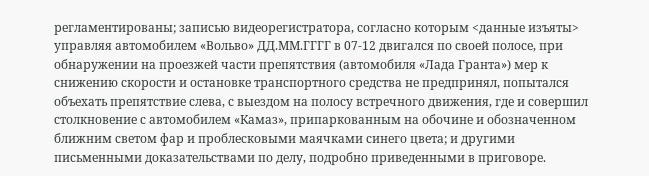регламентированы; записью видеорегистратора, согласно которым <данные изъяты> управляя автомобилем «Вольво» ДД.ММ.ГГГГ в 07-12 двигался по своей полосе, при обнаружении на проезжей части препятствия (автомобиля «Лада Гранта») мер к снижению скорости и остановке транспортного средства не предпринял, попытался объехать препятствие слева, с выездом на полосу встречного движения, где и совершил столкновение с автомобилем «Камаз», припаркованным на обочине и обозначенном ближним светом фар и проблесковыми маячками синего цвета; и другими письменными доказательствами по делу, подробно приведенными в приговоре.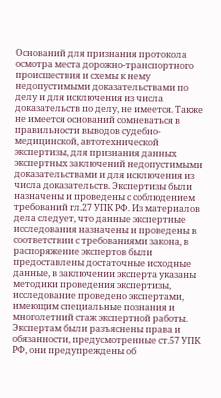Оснований для признания протокола осмотра места дорожно-транспортного происшествия и схемы к нему недопустимыми доказательствами по делу и для исключения из числа доказательств по делу, не имеется. Также не имеется оснований сомневаться в правильности выводов судебно-медицинской, автотехнической экспертизы, для признания данных экспертных заключений недопустимыми доказательствами и для исключения из числа доказательств. Экспертизы были назначены и проведены с соблюдением требований гл.27 УПК РФ. Из материалов дела следует, что данные экспертные исследования назначены и проведены в соответствии с требованиями закона, в распоряжение экспертов были предоставлены достаточные исходные данные, в заключении эксперта указаны методики проведения экспертизы, исследование проведено экспертами, имеющим специальные познания и многолетний стаж экспертной работы. Экспертам были разъяснены права и обязанности, предусмотренные ст.57 УПК РФ, они предупреждены об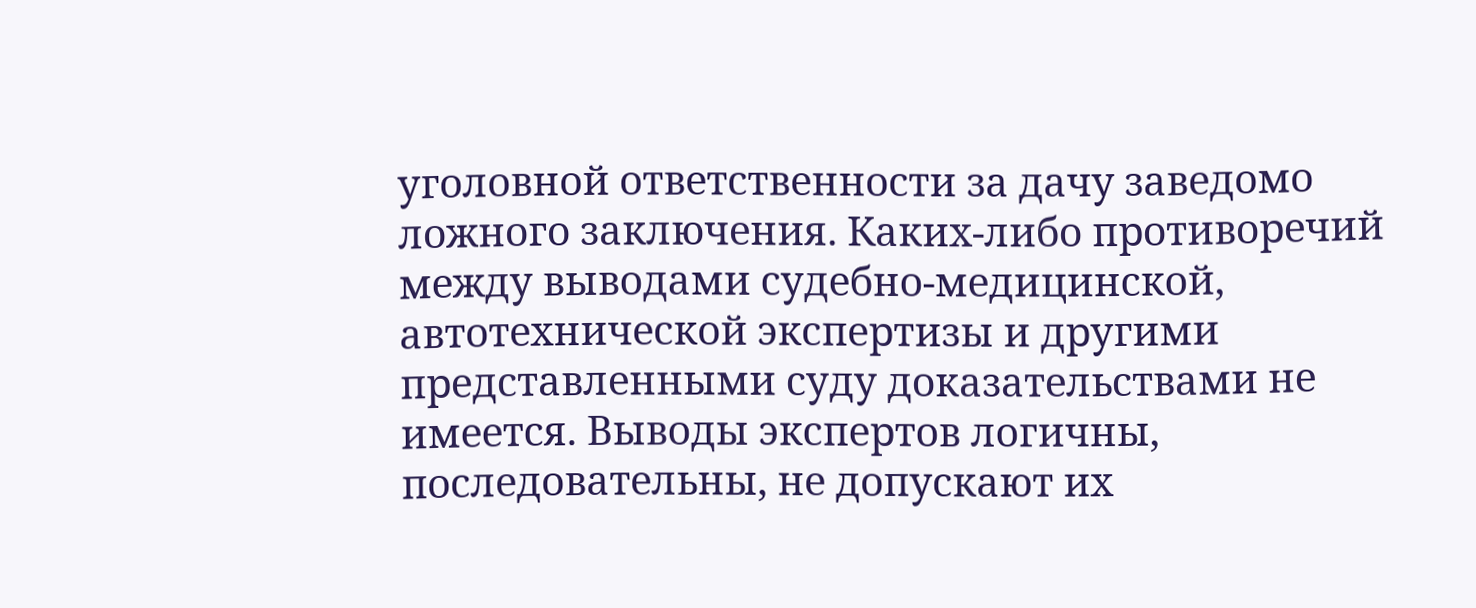уголовной ответственности за дачу заведомо ложного заключения. Каких-либо противоречий между выводами судебно-медицинской, автотехнической экспертизы и другими представленными суду доказательствами не имеется. Выводы экспертов логичны, последовательны, не допускают их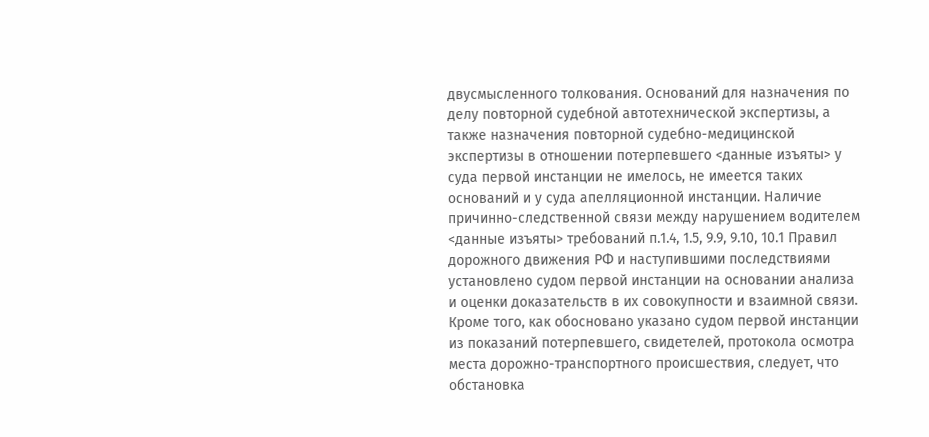двусмысленного толкования. Оснований для назначения по делу повторной судебной автотехнической экспертизы, а также назначения повторной судебно-медицинской экспертизы в отношении потерпевшего <данные изъяты> у суда первой инстанции не имелось, не имеется таких оснований и у суда апелляционной инстанции. Наличие причинно-следственной связи между нарушением водителем <данные изъяты> требований п.1.4, 1.5, 9.9, 9.10, 10.1 Правил дорожного движения РФ и наступившими последствиями установлено судом первой инстанции на основании анализа и оценки доказательств в их совокупности и взаимной связи. Кроме того, как обосновано указано судом первой инстанции из показаний потерпевшего, свидетелей, протокола осмотра места дорожно-транспортного происшествия, следует, что обстановка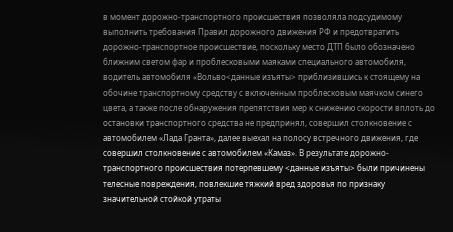в момент дорожно-транспортного происшествия позволяла подсудимому выполнить требования Правил дорожного движения РФ и предотвратить дорожно-транспортное происшествие, поскольку место ДТП было обозначено ближним светом фар и проблесковыми маяками специального автомобиля, водитель автомобиля «Вольво<данные изъяты> приблизившись к стоящему на обочине транспортному средству с включенным проблесковым маячком синего цвета, а также после обнаружения препятствия мер к снижению скорости вплоть до остановки транспортного средства не предпринял, совершил столкновение с автомобилем «Лада Гранта», далее выехал на полосу встречного движения, где совершил столкновение с автомобилем «Камаз». В результате дорожно-транспортного происшествия потерпевшему <данные изъяты> были причинены телесные повреждения, повлекшие тяжкий вред здоровья по признаку значительной стойкой утраты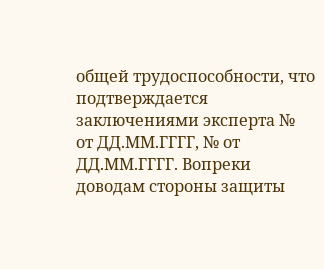общей трудоспособности, что подтверждается заключениями эксперта № от ДД.ММ.ГГГГ, № от ДД.ММ.ГГГГ. Вопреки доводам стороны защиты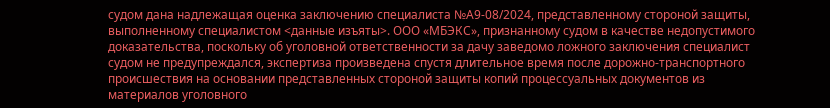судом дана надлежащая оценка заключению специалиста №А9-08/2024, представленному стороной защиты, выполненному специалистом <данные изъяты>. ООО «МБЭКС», признанному судом в качестве недопустимого доказательства, поскольку об уголовной ответственности за дачу заведомо ложного заключения специалист судом не предупреждался, экспертиза произведена спустя длительное время после дорожно-транспортного происшествия на основании представленных стороной защиты копий процессуальных документов из материалов уголовного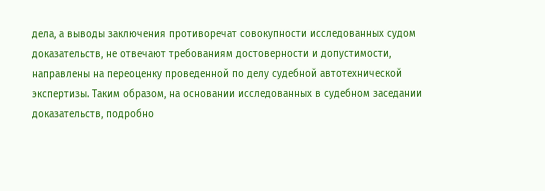дела, а выводы заключения противоречат совокупности исследованных судом доказательств, не отвечают требованиям достоверности и допустимости, направлены на переоценку проведенной по делу судебной автотехнической экспертизы. Таким образом, на основании исследованных в судебном заседании доказательств, подробно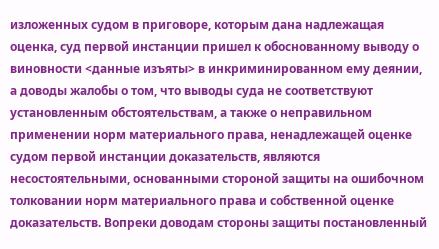изложенных судом в приговоре, которым дана надлежащая оценка, суд первой инстанции пришел к обоснованному выводу о виновности <данные изъяты> в инкриминированном ему деянии, а доводы жалобы о том, что выводы суда не соответствуют установленным обстоятельствам, а также о неправильном применении норм материального права, ненадлежащей оценке судом первой инстанции доказательств, являются несостоятельными, основанными стороной защиты на ошибочном толковании норм материального права и собственной оценке доказательств. Вопреки доводам стороны защиты постановленный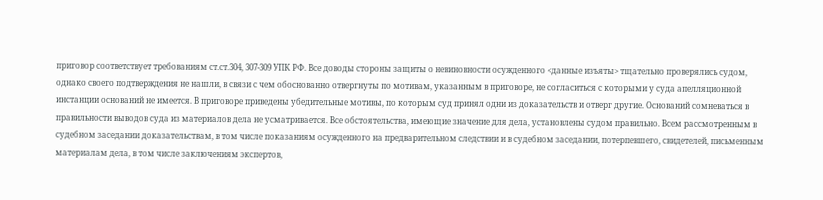приговор соответствует требованиям ст.ст.304, 307-309 УПК РФ. Все доводы стороны защиты о невиновности осужденного <данные изъяты> тщательно проверялись судом, однако своего подтверждения не нашли, в связи с чем обоснованно отвергнуты по мотивам, указанным в приговоре, не согласиться с которыми у суда апелляционной инстанции оснований не имеется. В приговоре приведены убедительные мотивы, по которым суд принял одни из доказательств и отверг другие. Оснований сомневаться в правильности выводов суда из материалов дела не усматривается. Все обстоятельства, имеющие значение для дела, установлены судом правильно. Всем рассмотренным в судебном заседании доказательствам, в том числе показаниям осужденного на предварительном следствии и в судебном заседании, потерпевшего, свидетелей, письменным материалам дела, в том числе заключениям экспертов,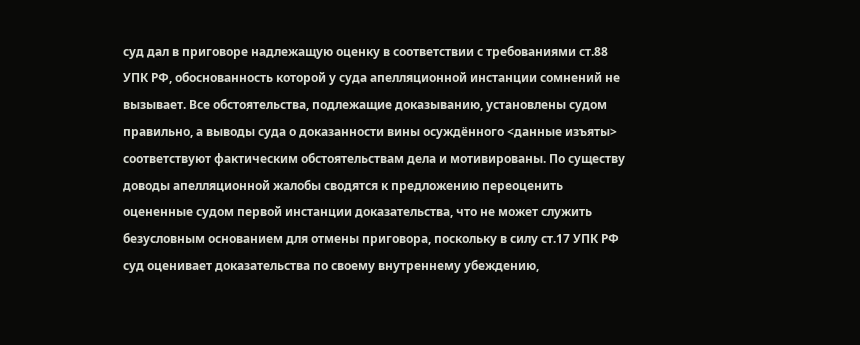суд дал в приговоре надлежащую оценку в соответствии с требованиями ст.88 УПК РФ, обоснованность которой у суда апелляционной инстанции сомнений не вызывает. Все обстоятельства, подлежащие доказыванию, установлены судом правильно, а выводы суда о доказанности вины осуждённого <данные изъяты> соответствуют фактическим обстоятельствам дела и мотивированы. По существу доводы апелляционной жалобы сводятся к предложению переоценить оцененные судом первой инстанции доказательства, что не может служить безусловным основанием для отмены приговора, поскольку в силу ст.17 УПК РФ суд оценивает доказательства по своему внутреннему убеждению,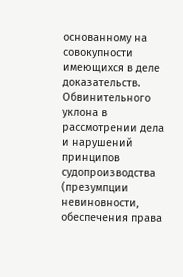основанному на совокупности имеющихся в деле доказательств. Обвинительного уклона в рассмотрении дела и нарушений принципов судопроизводства (презумпции невиновности, обеспечения права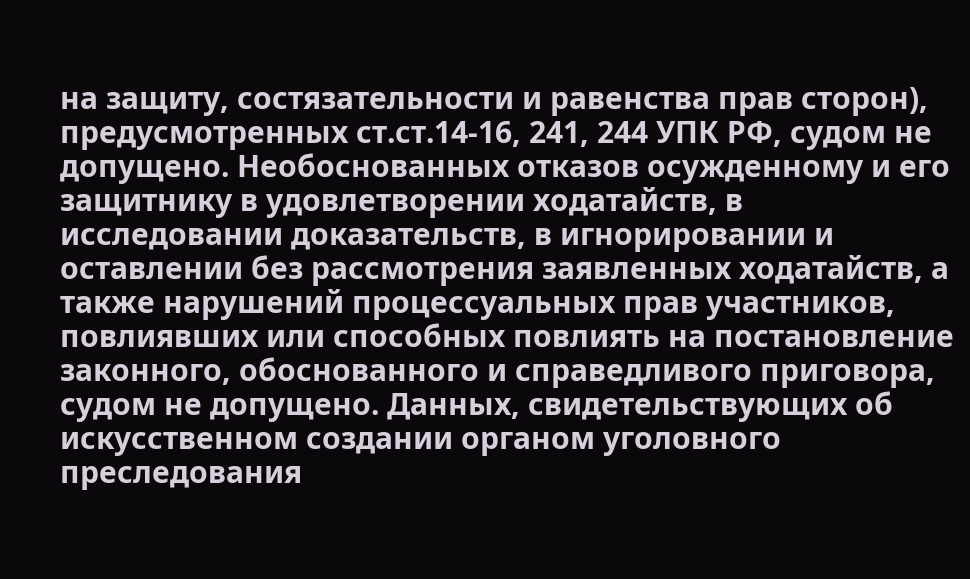на защиту, состязательности и равенства прав сторон), предусмотренных ст.ст.14-16, 241, 244 УПК РФ, судом не допущено. Необоснованных отказов осужденному и его защитнику в удовлетворении ходатайств, в исследовании доказательств, в игнорировании и оставлении без рассмотрения заявленных ходатайств, а также нарушений процессуальных прав участников, повлиявших или способных повлиять на постановление законного, обоснованного и справедливого приговора, судом не допущено. Данных, свидетельствующих об искусственном создании органом уголовного преследования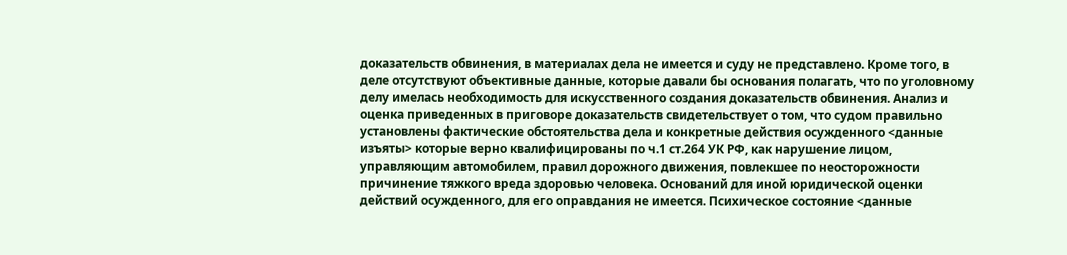доказательств обвинения, в материалах дела не имеется и суду не представлено. Кроме того, в деле отсутствуют объективные данные, которые давали бы основания полагать, что по уголовному делу имелась необходимость для искусственного создания доказательств обвинения. Анализ и оценка приведенных в приговоре доказательств свидетельствует о том, что судом правильно установлены фактические обстоятельства дела и конкретные действия осужденного <данные изъяты> которые верно квалифицированы по ч.1 ст.264 УК РФ, как нарушение лицом, управляющим автомобилем, правил дорожного движения, повлекшее по неосторожности причинение тяжкого вреда здоровью человека. Оснований для иной юридической оценки действий осужденного, для его оправдания не имеется. Психическое состояние <данные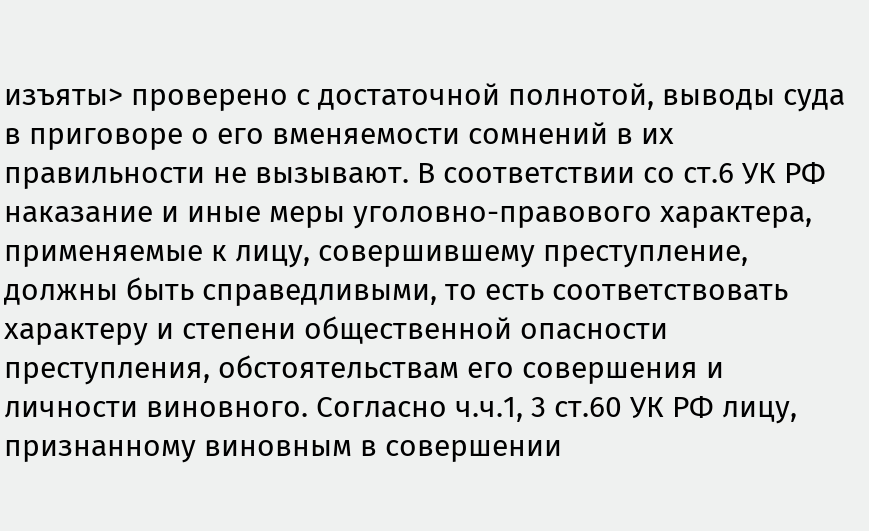изъяты> проверено с достаточной полнотой, выводы суда в приговоре о его вменяемости сомнений в их правильности не вызывают. В соответствии со ст.6 УК РФ наказание и иные меры уголовно-правового характера, применяемые к лицу, совершившему преступление, должны быть справедливыми, то есть соответствовать характеру и степени общественной опасности преступления, обстоятельствам его совершения и личности виновного. Согласно ч.ч.1, 3 ст.60 УК РФ лицу, признанному виновным в совершении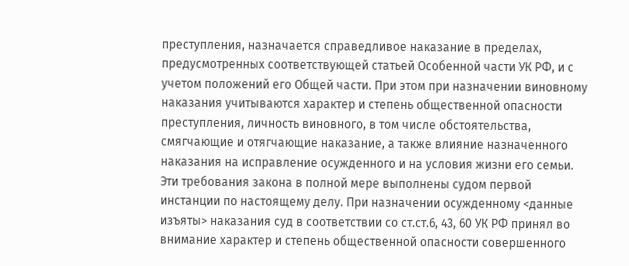преступления, назначается справедливое наказание в пределах, предусмотренных соответствующей статьей Особенной части УК РФ, и с учетом положений его Общей части. При этом при назначении виновному наказания учитываются характер и степень общественной опасности преступления, личность виновного, в том числе обстоятельства, смягчающие и отягчающие наказание, а также влияние назначенного наказания на исправление осужденного и на условия жизни его семьи. Эти требования закона в полной мере выполнены судом первой инстанции по настоящему делу. При назначении осужденному <данные изъяты> наказания суд в соответствии со ст.ст.6, 43, 60 УК РФ принял во внимание характер и степень общественной опасности совершенного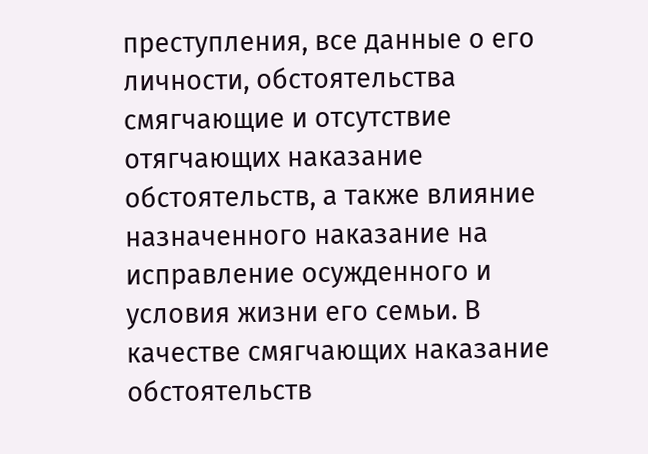преступления, все данные о его личности, обстоятельства смягчающие и отсутствие отягчающих наказание обстоятельств, а также влияние назначенного наказание на исправление осужденного и условия жизни его семьи. В качестве смягчающих наказание обстоятельств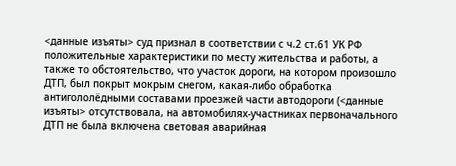<данные изъяты> суд признал в соответствии с ч.2 ст.61 УК РФ положительные характеристики по месту жительства и работы, а также то обстоятельство, что участок дороги, на котором произошло ДТП, был покрыт мокрым снегом, какая-либо обработка антигололёдными составами проезжей части автодороги (<данные изъяты> отсутствовала, на автомобилях-участниках первоначального ДТП не была включена световая аварийная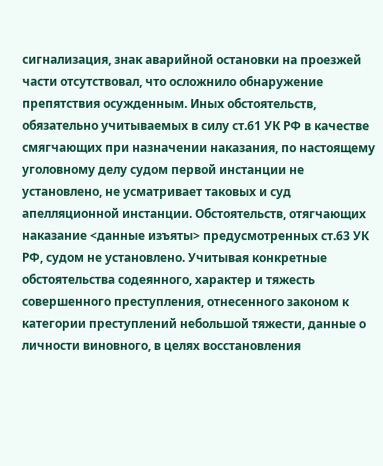сигнализация, знак аварийной остановки на проезжей части отсутствовал, что осложнило обнаружение препятствия осужденным. Иных обстоятельств, обязательно учитываемых в силу ст.61 УК РФ в качестве смягчающих при назначении наказания, по настоящему уголовному делу судом первой инстанции не установлено, не усматривает таковых и суд апелляционной инстанции. Обстоятельств, отягчающих наказание <данные изъяты> предусмотренных ст.63 УК РФ, судом не установлено. Учитывая конкретные обстоятельства содеянного, характер и тяжесть совершенного преступления, отнесенного законом к категории преступлений небольшой тяжести, данные о личности виновного, в целях восстановления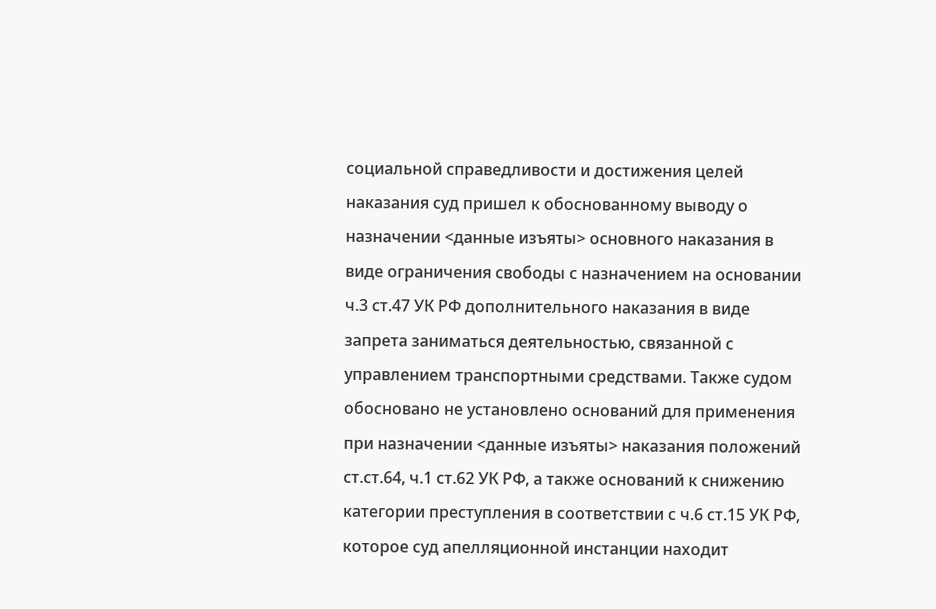социальной справедливости и достижения целей наказания суд пришел к обоснованному выводу о назначении <данные изъяты> основного наказания в виде ограничения свободы с назначением на основании ч.3 ст.47 УК РФ дополнительного наказания в виде запрета заниматься деятельностью, связанной с управлением транспортными средствами. Также судом обосновано не установлено оснований для применения при назначении <данные изъяты> наказания положений ст.ст.64, ч.1 ст.62 УК РФ, а также оснований к снижению категории преступления в соответствии с ч.6 ст.15 УК РФ, которое суд апелляционной инстанции находит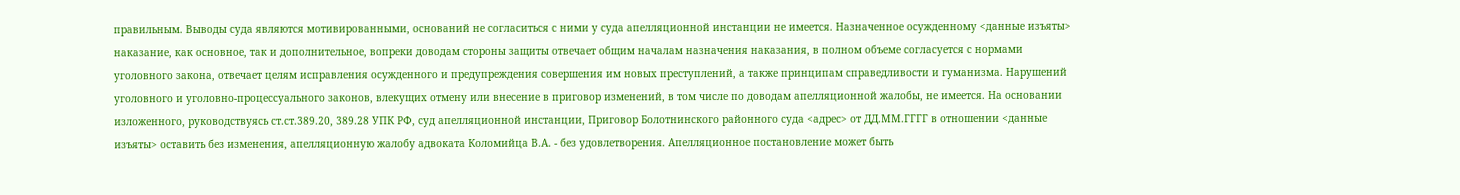правильным. Выводы суда являются мотивированными, оснований не согласиться с ними у суда апелляционной инстанции не имеется. Назначенное осужденному <данные изъяты> наказание, как основное, так и дополнительное, вопреки доводам стороны защиты отвечает общим началам назначения наказания, в полном объеме согласуется с нормами уголовного закона, отвечает целям исправления осужденного и предупреждения совершения им новых преступлений, а также принципам справедливости и гуманизма. Нарушений уголовного и уголовно-процессуального законов, влекущих отмену или внесение в приговор изменений, в том числе по доводам апелляционной жалобы, не имеется. На основании изложенного, руководствуясь ст.ст.389.20, 389.28 УПК РФ, суд апелляционной инстанции, Приговор Болотнинского районного суда <адрес> от ДД.ММ.ГГГГ в отношении <данные изъяты> оставить без изменения, апелляционную жалобу адвоката Коломийца В.А. - без удовлетворения. Апелляционное постановление может быть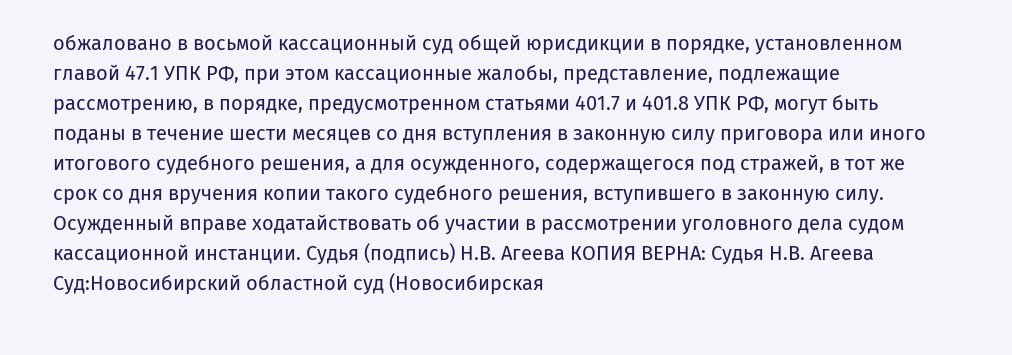обжаловано в восьмой кассационный суд общей юрисдикции в порядке, установленном главой 47.1 УПК РФ, при этом кассационные жалобы, представление, подлежащие рассмотрению, в порядке, предусмотренном статьями 401.7 и 401.8 УПК РФ, могут быть поданы в течение шести месяцев со дня вступления в законную силу приговора или иного итогового судебного решения, а для осужденного, содержащегося под стражей, в тот же срок со дня вручения копии такого судебного решения, вступившего в законную силу. Осужденный вправе ходатайствовать об участии в рассмотрении уголовного дела судом кассационной инстанции. Судья (подпись) Н.В. Агеева КОПИЯ ВЕРНА: Судья Н.В. Агеева Суд:Новосибирский областной суд (Новосибирская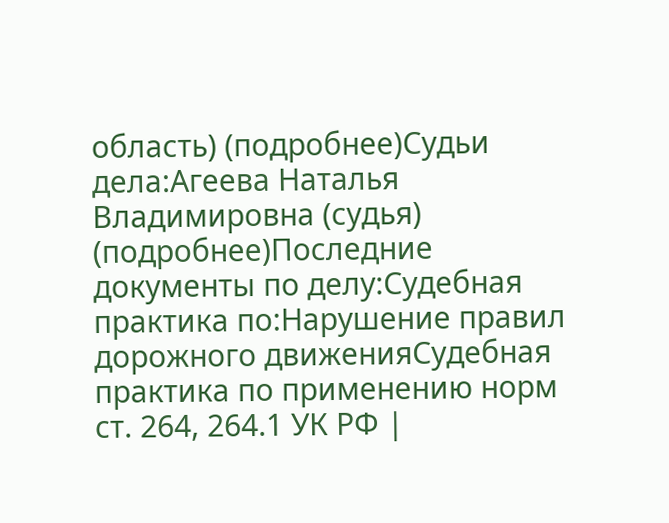область) (подробнее)Судьи дела:Агеева Наталья Владимировна (судья) (подробнее)Последние документы по делу:Судебная практика по:Нарушение правил дорожного движенияСудебная практика по применению норм ст. 264, 264.1 УК РФ |